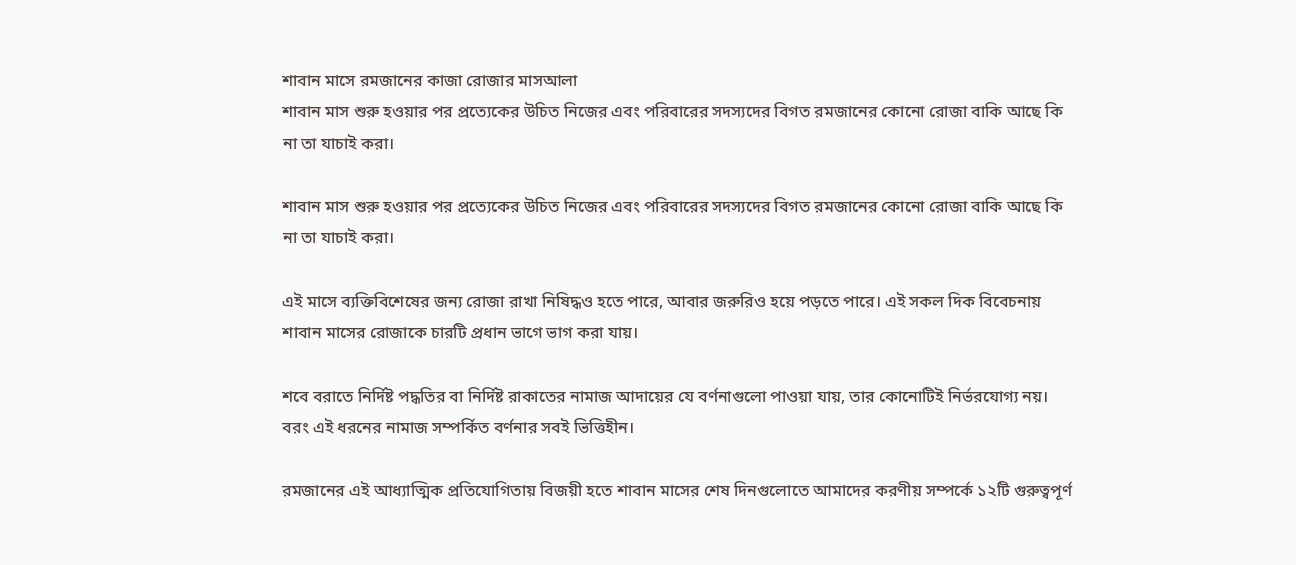শাবান মাসে রমজানের কাজা রোজার মাসআলা
শাবান মাস শুরু হওয়ার পর প্রত্যেকের উচিত নিজের এবং পরিবারের সদস্যদের বিগত রমজানের কোনো রোজা বাকি আছে কি না তা যাচাই করা।

শাবান মাস শুরু হওয়ার পর প্রত্যেকের উচিত নিজের এবং পরিবারের সদস্যদের বিগত রমজানের কোনো রোজা বাকি আছে কি না তা যাচাই করা।

এই মাসে ব্যক্তিবিশেষের জন্য রোজা রাখা নিষিদ্ধও হতে পারে, আবার জরুরিও হয়ে পড়তে পারে। এই সকল দিক বিবেচনায় শাবান মাসের রোজাকে চারটি প্রধান ভাগে ভাগ করা যায়।

শবে বরাতে নির্দিষ্ট পদ্ধতির বা নির্দিষ্ট রাকাতের নামাজ আদায়ের যে বর্ণনাগুলো পাওয়া যায়, তার কোনোটিই নির্ভরযোগ্য নয়। বরং এই ধরনের নামাজ সম্পর্কিত বর্ণনার সবই ভিত্তিহীন।

রমজানের এই আধ্যাত্মিক প্রতিযোগিতায় বিজয়ী হতে শাবান মাসের শেষ দিনগুলোতে আমাদের করণীয় সম্পর্কে ১২টি গুরুত্বপূর্ণ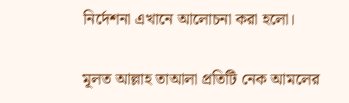নির্দেশনা এখানে আলোচনা করা হলো।

মূলত আল্লাহ তাআলা প্রতিটি নেক আমলের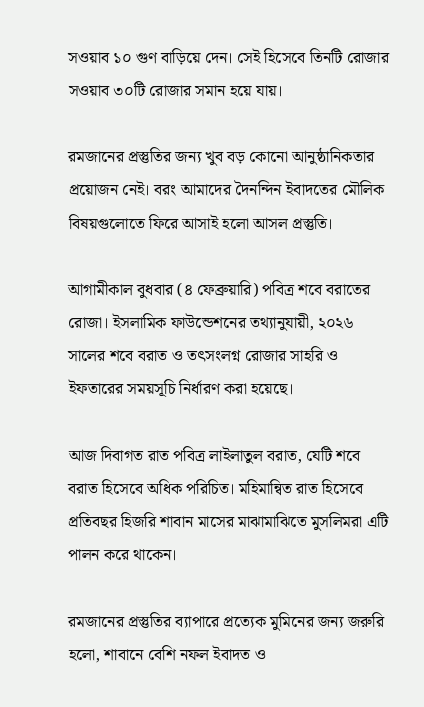সওয়াব ১০ গুণ বাড়িয়ে দেন। সেই হিসেবে তিনটি রোজার সওয়াব ৩০টি রোজার সমান হয়ে যায়।

রমজানের প্রস্তুতির জন্য খুব বড় কোনো আনুষ্ঠানিকতার প্রয়োজন নেই। বরং আমাদের দৈনন্দিন ইবাদতের মৌলিক বিষয়গুলোতে ফিরে আসাই হলো আসল প্রস্তুতি।

আগামীকাল বুধবার (৪ ফেব্রুয়ারি) পবিত্র শবে বরাতের রোজা। ইসলামিক ফাউন্ডেশনের তথ্যানুযায়ী, ২০২৬ সালের শবে বরাত ও তৎসংলগ্ন রোজার সাহরি ও ইফতারের সময়সূচি নির্ধারণ করা হয়েছে।

আজ দিবাগত রাত পবিত্র লাইলাতুল বরাত, যেটি শবে বরাত হিসেবে অধিক পরিচিত। মহিমান্বিত রাত হিসেবে প্রতিবছর হিজরি শাবান মাসের মাঝামাঝিতে মুসলিমরা এটি পালন করে থাকেন।

রমজানের প্রস্তুতির ব্যাপারে প্রত্যেক মুমিনের জন্য জরুরি হলো, শাবানে বেশি নফল ইবাদত ও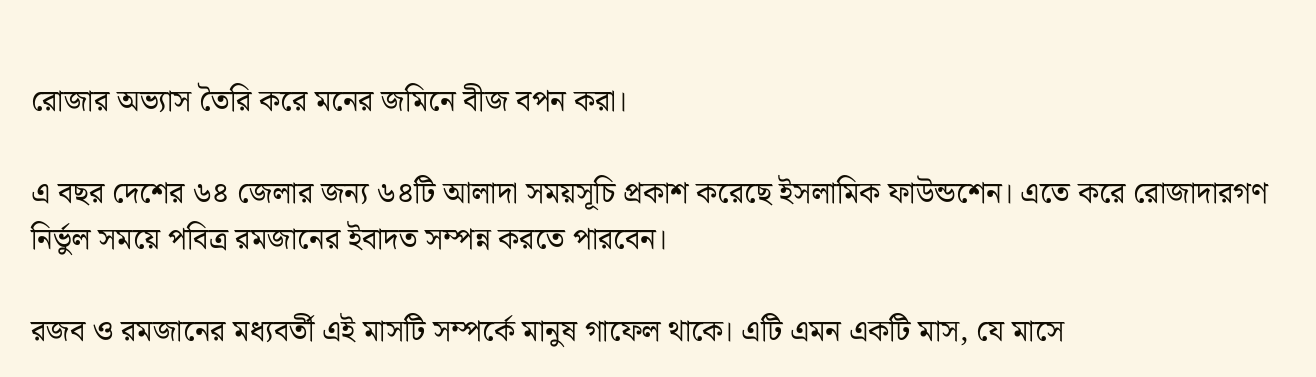রোজার অভ্যাস তৈরি করে মনের জমিনে বীজ বপন করা।

এ বছর দেশের ৬৪ জেলার জন্য ৬৪টি আলাদা সময়সূচি প্রকাশ করেছে ইসলামিক ফাউন্ডশেন। এতে করে রোজাদারগণ নির্ভুল সময়ে পবিত্র রমজানের ইবাদত সম্পন্ন করতে পারবেন।

রজব ও রমজানের মধ্যবর্তী এই মাসটি সম্পর্কে মানুষ গাফেল থাকে। এটি এমন একটি মাস, যে মাসে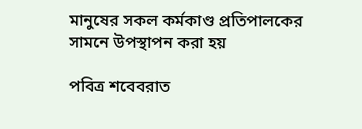মানুষের সকল কর্মকাণ্ড প্রতিপালকের সামনে উপস্থাপন করা হয়

পবিত্র শবেবরাত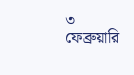৩ ফেব্রুয়ারি